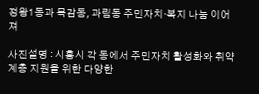정왕1동과 목감동, 과림동 주민자치·복지 나눔 이어져

사진설명 : 시흥시 각 동에서 주민자치 활성화와 취약계층 지원을 위한 다양한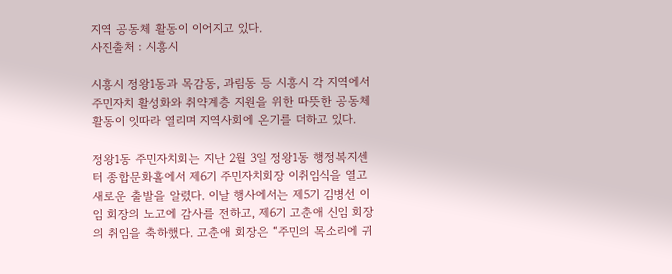지역 공동체 활동이 이어지고 있다.
사진출처 : 시흥시

시흥시 정왕1동과 목감동, 과림동 등 시흥시 각 지역에서 주민자치 활성화와 취약계층 지원을 위한 따뜻한 공동체 활동이 잇따라 열리며 지역사회에 온기를 더하고 있다.

정왕1동 주민자치회는 지난 2월 3일 정왕1동 행정복지센터 종합문화홀에서 제6기 주민자치회장 이취임식을 열고 새로운 출발을 알렸다. 이날 행사에서는 제5기 김병선 이임 회장의 노고에 감사를 전하고, 제6기 고춘애 신임 회장의 취임을 축하했다. 고춘애 회장은 “주민의 목소리에 귀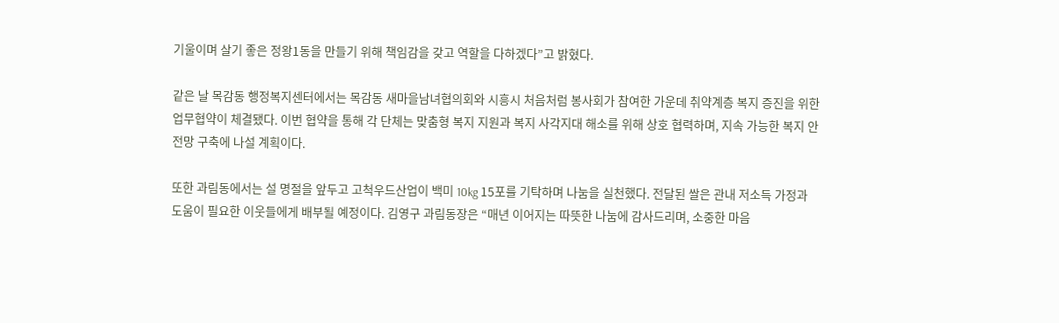기울이며 살기 좋은 정왕1동을 만들기 위해 책임감을 갖고 역할을 다하겠다”고 밝혔다.

같은 날 목감동 행정복지센터에서는 목감동 새마을남녀협의회와 시흥시 처음처럼 봉사회가 참여한 가운데 취약계층 복지 증진을 위한 업무협약이 체결됐다. 이번 협약을 통해 각 단체는 맞춤형 복지 지원과 복지 사각지대 해소를 위해 상호 협력하며, 지속 가능한 복지 안전망 구축에 나설 계획이다.

또한 과림동에서는 설 명절을 앞두고 고척우드산업이 백미 10kg 15포를 기탁하며 나눔을 실천했다. 전달된 쌀은 관내 저소득 가정과 도움이 필요한 이웃들에게 배부될 예정이다. 김영구 과림동장은 “매년 이어지는 따뜻한 나눔에 감사드리며, 소중한 마음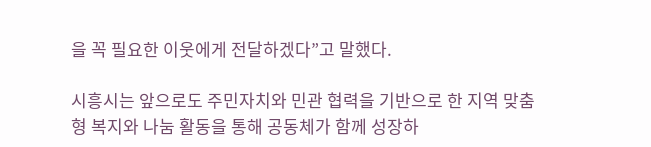을 꼭 필요한 이웃에게 전달하겠다”고 말했다.

시흥시는 앞으로도 주민자치와 민관 협력을 기반으로 한 지역 맞춤형 복지와 나눔 활동을 통해 공동체가 함께 성장하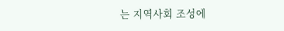는 지역사회 조성에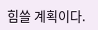힘쓸 계획이다.